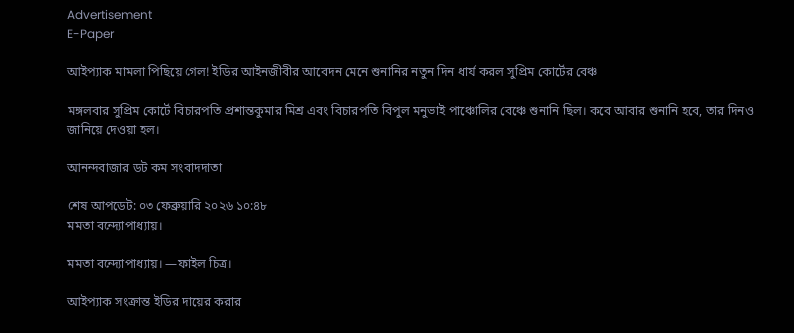Advertisement
E-Paper

আইপ্যাক মামলা পিছিয়ে গেল! ইডির আইনজীবীর আবেদন মেনে শুনানির নতুন দিন ধার্য করল সুপ্রিম কোর্টের বেঞ্চ

মঙ্গলবার সুপ্রিম কোর্টে বিচারপতি প্রশান্তকুমার মিশ্র এবং বিচারপতি বিপুল মনুভাই পাঞ্চোলির বেঞ্চে শুনানি ছিল। কবে আবার শুনানি হবে, তার দিনও জানিয়ে দেওয়া হল।

আনন্দবাজার ডট কম সংবাদদাতা

শেষ আপডেট: ০৩ ফেব্রুয়ারি ২০২৬ ১০:৪৮
মমতা বন্দ্যোপাধ্যায়।

মমতা বন্দ্যোপাধ্যায়। —ফাইল চিত্র।

আইপ্যাক সংক্রান্ত ইডির দায়ের করার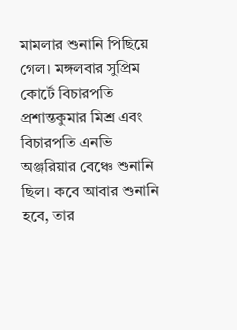মামলার শুনানি পিছিয়ে গেল। মঙ্গলবার সুপ্রিম কোর্টে বিচারপতি প্রশান্তকুমার মিশ্র এবং বিচারপতি এনভি অঞ্জরিয়ার বেঞ্চে শুনানি ছিল। কবে আবার শুনানি হবে, তার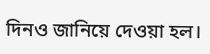দিনও জানিয়ে দেওয়া হল।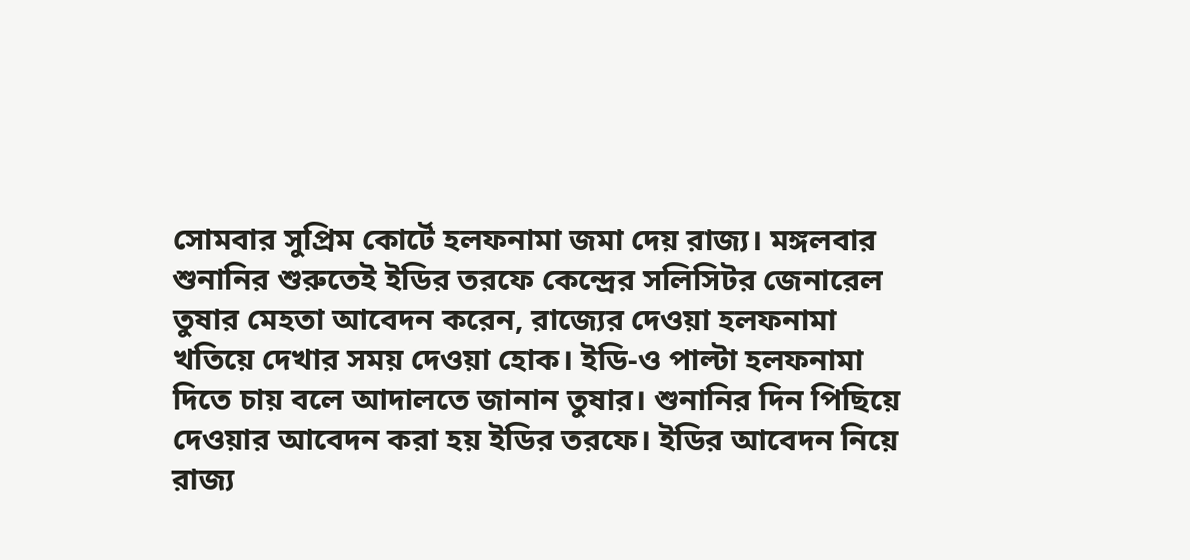সোমবার সুপ্রিম কোর্টে হলফনামা জমা দেয় রাজ্য। মঙ্গলবার শুনানির শুরুতেই ইডির তরফে কেন্দ্রের সলিসিটর জেনারেল তুষার মেহতা আবেদন করেন, রাজ্যের দেওয়া হলফনামা খতিয়ে দেখার সময় দেওয়া হোক। ইডি-ও পাল্টা হলফনামা দিতে চায় বলে আদালতে জানান তুষার। শুনানির দিন পিছিয়ে দেওয়ার আবেদন করা হয় ইডির তরফে। ইডির আবেদন নিয়ে রাজ্য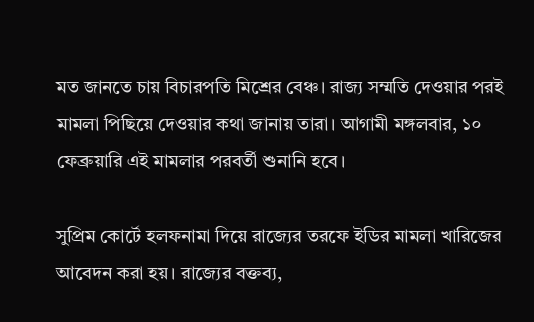মত জানতে চায় বিচারপতি মিশ্রের বেঞ্চ। রাজ্য সম্মতি দেওয়ার পরই মামলা পিছিয়ে দেওয়ার কথা জানায় তারা। আগামী মঙ্গলবার, ১০ ফেব্রুয়ারি এই মামলার পরবর্তী শুনানি হবে।

সুপ্রিম কোর্টে হলফনামা দিয়ে রাজ্যের তরফে ইডির মামলা খারিজের আবেদন করা হয়। রাজ্যের বক্তব্য,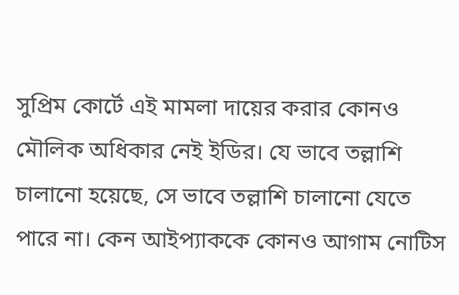সুপ্রিম কোর্টে এই মামলা দায়ের করার কোনও মৌলিক অধিকার নেই ইডির। যে ভাবে তল্লাশি চালানো হয়েছে, সে ভাবে তল্লাশি চালানো যেতে পারে না। কেন আইপ্যাককে কোনও আগাম নোটিস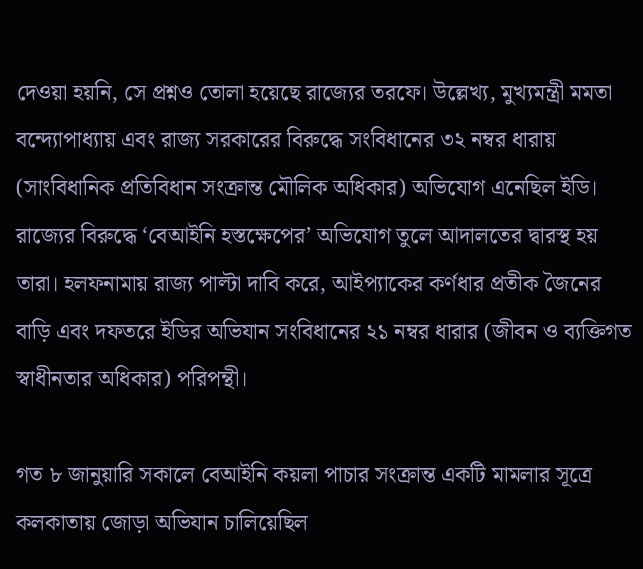দেওয়া হয়নি, সে প্রশ্নও তোলা হয়েছে রাজ্যের তরফে। উল্লেখ্য, মুখ্যমন্ত্রী মমতা বন্দ্যোপাধ্যায় এবং রাজ্য সরকারের বিরুদ্ধে সংবিধানের ৩২ নম্বর ধারায় (সাংবিধানিক প্রতিবিধান সংক্রান্ত মৌলিক অধিকার) অভিযোগ এনেছিল ইডি। রাজ্যের বিরুদ্ধে ‘বেআইনি হস্তক্ষেপের’ অভিযোগ তুলে আদালতের দ্বারস্থ হয় তারা। হলফনামায় রাজ্য পাল্টা দাবি করে, আইপ্যাকের কর্ণধার প্রতীক জৈনের বাড়ি এবং দফতরে ইডির অভিযান সংবিধানের ২১ নম্বর ধারার (জীবন ও ব্যক্তিগত স্বাধীনতার অধিকার) পরিপন্থী।

গত ৮ জানুয়ারি সকালে বেআইনি কয়লা পাচার সংক্রান্ত একটি মামলার সূত্রে কলকাতায় জোড়া অভিযান চালিয়েছিল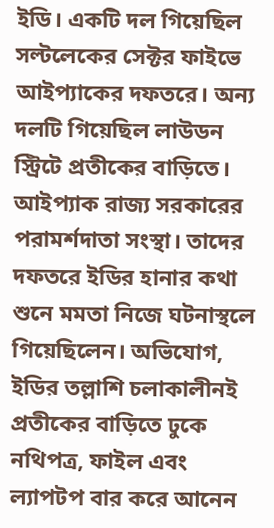ইডি। একটি দল গিয়েছিল সল্টলেকের সেক্টর ফাইভে আইপ্যাকের দফতরে। অন্য দলটি গিয়েছিল লাউডন স্ট্রিটে প্রতীকের বাড়িতে। আইপ্যাক রাজ্য সরকারের পরামর্শদাতা সংস্থা। তাদের দফতরে ইডির হানার কথা শুনে মমতা নিজে ঘটনাস্থলে গিয়েছিলেন। অভিযোগ, ইডির তল্লাশি চলাকালীনই প্রতীকের বাড়িতে ঢুকে নথিপত্র, ফাইল এবং ল্যাপটপ বার করে আনেন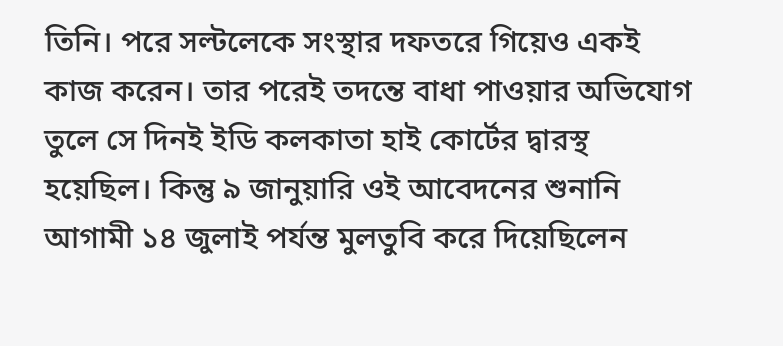তিনি। পরে সল্টলেকে সংস্থার দফতরে গিয়েও একই কাজ করেন। তার পরেই তদন্তে বাধা পাওয়ার অভিযোগ তুলে সে দিনই ইডি কলকাতা হাই কোর্টের দ্বারস্থ হয়েছিল। কিন্তু ৯ জানুয়ারি ওই আবেদনের শুনানি আগামী ১৪ জুলাই পর্যন্ত মুলতুবি করে দিয়েছিলেন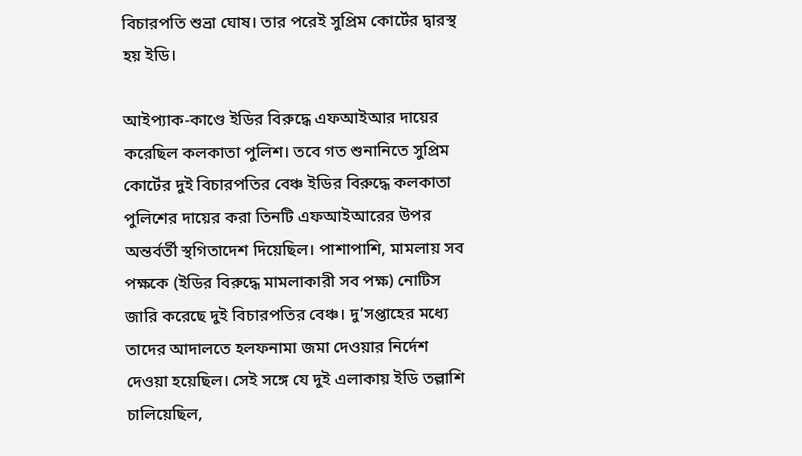বিচারপতি শুভ্রা ঘোষ। তার পরেই সুপ্রিম কোর্টের দ্বারস্থ হয় ইডি।

আইপ্যাক-কাণ্ডে ইডির বিরুদ্ধে এফআইআর দায়ের করেছিল কলকাতা পুলিশ। তবে গত শুনানিতে সুপ্রিম কোর্টের দুই বিচারপতির বেঞ্চ ইডির বিরুদ্ধে কলকাতা পুলিশের দায়ের করা তিনটি এফআইআরের উপর অন্তর্বর্তী স্থগিতাদেশ দিয়েছিল। পাশাপাশি, মামলায় সব পক্ষকে (ইডির বিরুদ্ধে মামলাকারী সব পক্ষ) নোটিস জারি করেছে দুই বিচারপতির বেঞ্চ। দু’সপ্তাহের মধ্যে তাদের আদালতে হলফনামা জমা দেওয়ার নির্দেশ দেওয়া হয়েছিল। সেই সঙ্গে যে দুই এলাকায় ইডি তল্লাশি চালিয়েছিল,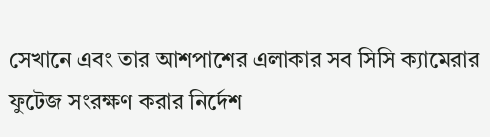সেখানে এবং তার আশপাশের এলাকার সব সিসি ক্যামেরার ফুটেজ সংরক্ষণ করার নির্দেশ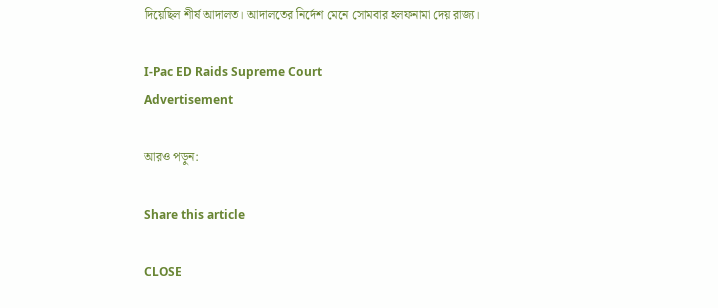দিয়েছিল শীর্ষ আদালত। আদালতের নির্দেশ মেনে সোমবার হলফনামা দেয় রাজ্য।

I-Pac ED Raids Supreme Court
Advertisement

আরও পড়ুন:

Share this article

CLOSE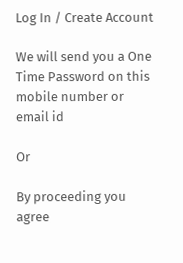Log In / Create Account

We will send you a One Time Password on this mobile number or email id

Or

By proceeding you agree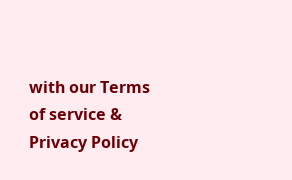with our Terms of service & Privacy Policy